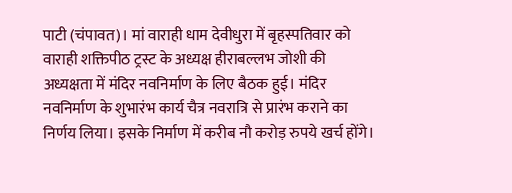पाटी (चंपावत)। मां वाराही धाम देवीधुरा में बृहस्पतिवार को वाराही शक्तिपीठ ट्रस्ट के अध्यक्ष हीराबल्लभ जोशी की अध्यक्षता में मंदिर नवनिर्माण के लिए बैठक हुई। मंदिर नवनिर्माण के शुभारंभ कार्य चैत्र नवरात्रि से प्रारंभ कराने का निर्णय लिया। इसके निर्माण में करीब नौ करोड़ रुपये खर्च होंगे।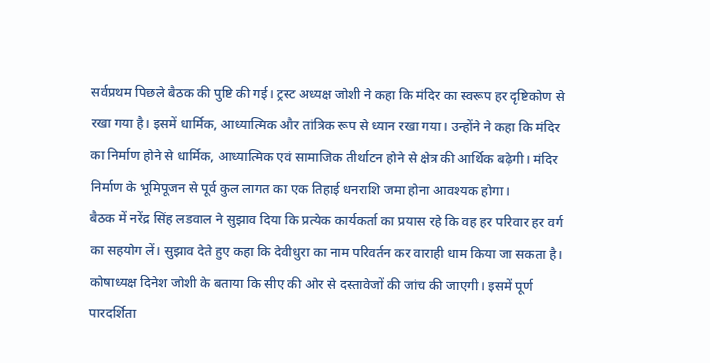सर्वप्रथम पिछले बैठक की पुष्टि की गई। ट्रस्ट अध्यक्ष जोशी ने कहा कि मंदिर का स्वरूप हर दृष्टिकोण से रखा गया है। इसमें धार्मिक, आध्यात्मिक और तांत्रिक रूप से ध्यान रखा गया। उन्होंने ने कहा कि मंदिर का निर्माण होने से धार्मिक, आध्यात्मिक एवं सामाजिक तीर्थाटन होने से क्षेत्र की आर्थिक बढ़ेगी। मंदिर निर्माण के भूमिपूजन से पूर्व कुल लागत का एक तिहाई धनराशि जमा होना आवश्यक होगा।
बैठक में नरेंद्र सिंह लडवाल ने सुझाव दिया कि प्रत्येक कार्यकर्ता का प्रयास रहे कि वह हर परिवार हर वर्ग का सहयोग लें। सुझाव देते हुए कहा कि देवीधुरा का नाम परिवर्तन कर वाराही धाम किया जा सकता है। कोषाध्यक्ष दिनेश जोशी के बताया कि सीए की ओर से दस्तावेजों की जांच की जाएगी। इसमें पूर्ण पारदर्शिता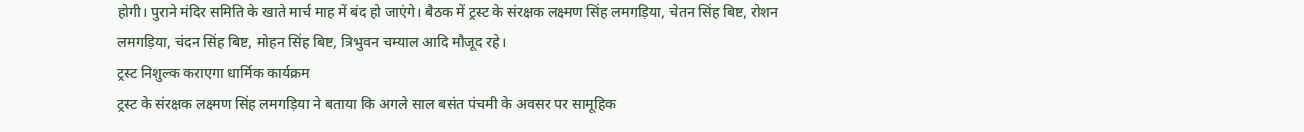होगी। पुराने मंदिर समिति के खाते मार्च माह में बंद हो जाएंगे। बैठक में ट्रस्ट के संरक्षक लक्ष्मण सिंह लमगड़िया, चेतन सिंह बिष्ट, रोशन लमगड़िया, चंदन सिंह बिष्ट, मोहन सिंह बिष्ट, त्रिभुवन चम्याल आदि मौजूद रहे।
ट्रस्ट निशुल्क कराएगा धार्मिक कार्यक्रम
ट्रस्ट के संरक्षक लक्ष्मण सिंह लमगड़िया ने बताया कि अगले साल बसंत पंचमी के अवसर पर सामूहिक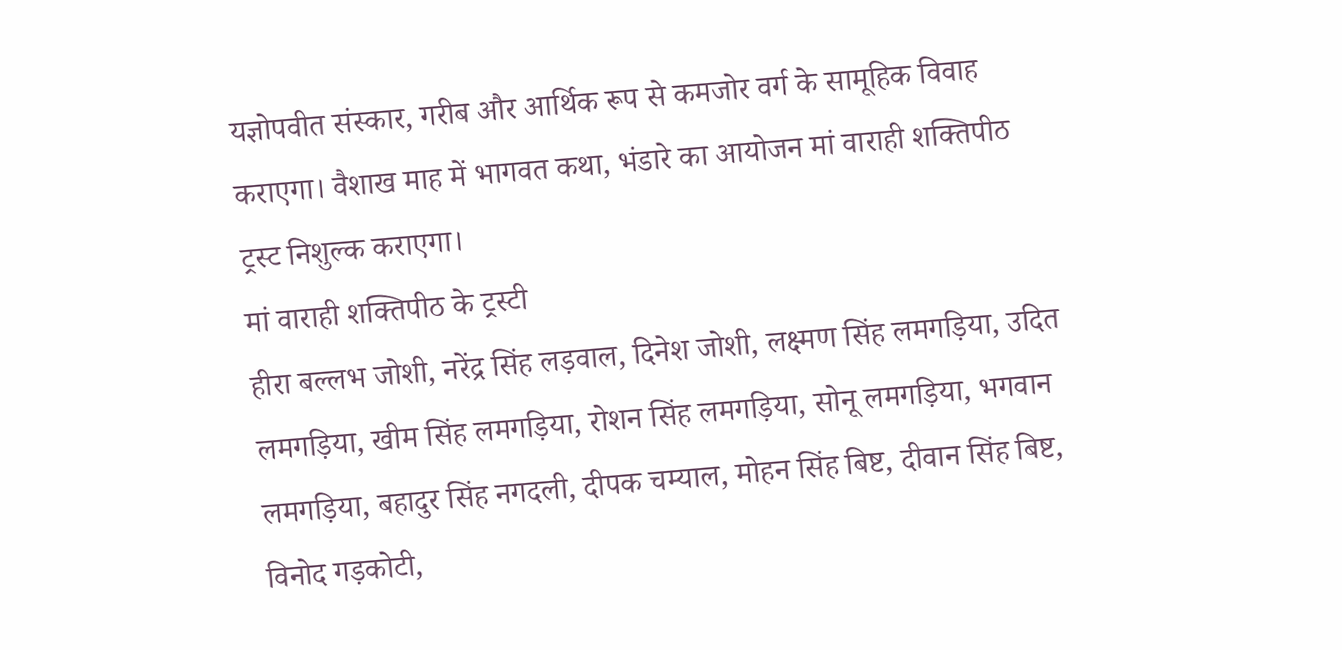यज्ञोपवीत संस्कार, गरीब और आर्थिक रूप से कमजोर वर्ग के सामूहिक विवाह कराएगा। वैशाख माह में भागवत कथा, भंडारे का आयोजन मां वाराही शक्तिपीठ ट्रस्ट निशुल्क कराएगा।
मां वाराही शक्तिपीठ के ट्रस्टी
हीरा बल्लभ जोशी, नरेंद्र सिंह लड़वाल, दिनेश जोशी, लक्ष्मण सिंह लमगड़िया, उदित लमगड़िया, खीम सिंह लमगड़िया, रोशन सिंह लमगड़िया, सोनू लमगड़िया, भगवान लमगड़िया, बहादुर सिंह नगदली, दीपक चम्याल, मोहन सिंह बिष्ट, दीवान सिंह बिष्ट, विनोद गड़कोटी,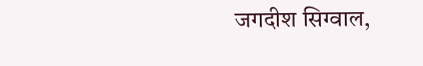जगदीश सिग्वाल,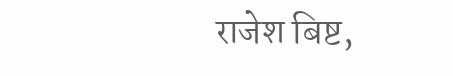राजेश बिष्ट,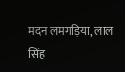मदन लमगड़िया, लाल सिंह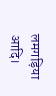लमगड़िया आदि।